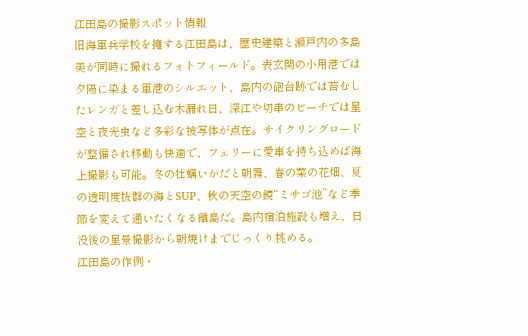江田島の撮影スポット情報
旧海軍兵学校を擁する江田島は、歴史建築と瀬戸内の多島美が同時に撮れるフォトフィールド。表玄関の小用港では夕陽に染まる軍港のシルエット、島内の砲台跡では苔むしたレンガと差し込む木漏れ日、深江や切串のビーチでは星空と夜光虫など多彩な被写体が点在。サイクリングロードが整備され移動も快適で、フェリーに愛車を持ち込めば海上撮影も可能。冬の牡蠣いかだと朝霧、春の菜の花畑、夏の透明度抜群の海とSUP、秋の天空の鏡“ミサゴ池”など季節を変えて通いたくなる離島だ。島内宿泊施設も増え、日没後の星景撮影から朝焼けまでじっくり挑める。
江田島の作例・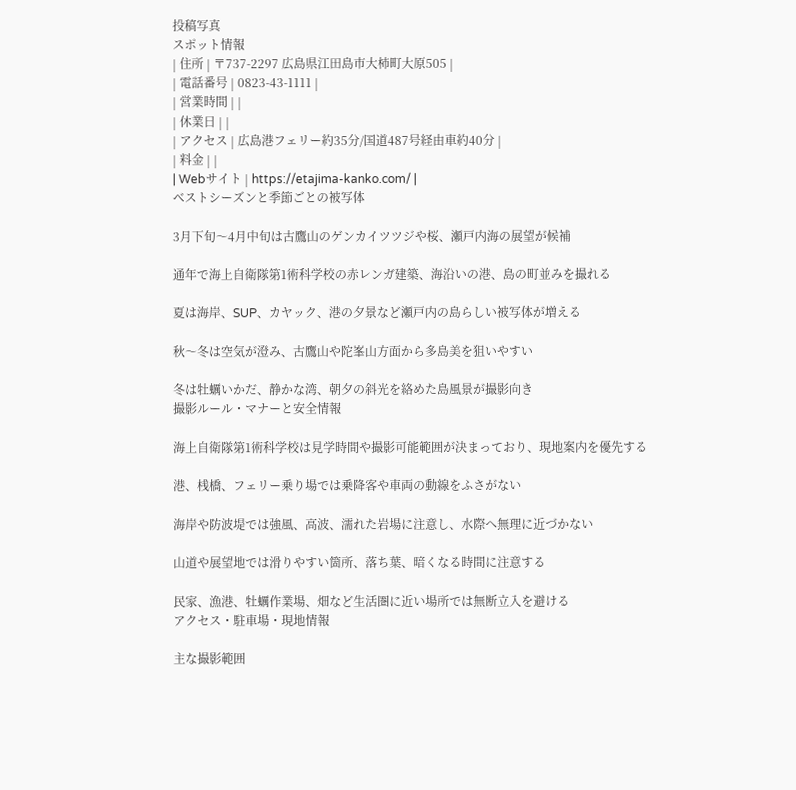投稿写真
スポット情報
| 住所 | 〒737-2297 広島県江田島市大柿町大原505 |
| 電話番号 | 0823-43-1111 |
| 営業時間 | |
| 休業日 | |
| アクセス | 広島港フェリー約35分/国道487号経由車約40分 |
| 料金 | |
| Webサイト | https://etajima-kanko.com/ |
ベストシーズンと季節ごとの被写体

3月下旬〜4月中旬は古鷹山のゲンカイツツジや桜、瀬戸内海の展望が候補

通年で海上自衛隊第1術科学校の赤レンガ建築、海沿いの港、島の町並みを撮れる

夏は海岸、SUP、カヤック、港の夕景など瀬戸内の島らしい被写体が増える

秋〜冬は空気が澄み、古鷹山や陀峯山方面から多島美を狙いやすい

冬は牡蠣いかだ、静かな湾、朝夕の斜光を絡めた島風景が撮影向き
撮影ルール・マナーと安全情報

海上自衛隊第1術科学校は見学時間や撮影可能範囲が決まっており、現地案内を優先する

港、桟橋、フェリー乗り場では乗降客や車両の動線をふさがない

海岸や防波堤では強風、高波、濡れた岩場に注意し、水際へ無理に近づかない

山道や展望地では滑りやすい箇所、落ち葉、暗くなる時間に注意する

民家、漁港、牡蠣作業場、畑など生活圏に近い場所では無断立入を避ける
アクセス・駐車場・現地情報

主な撮影範囲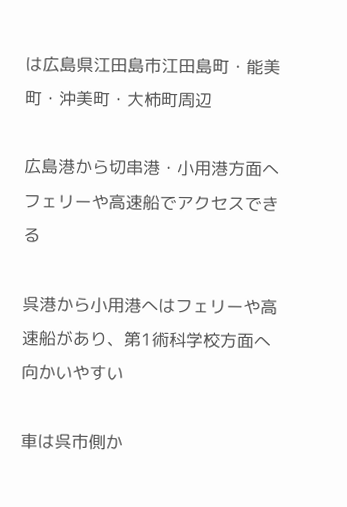は広島県江田島市江田島町・能美町・沖美町・大柿町周辺

広島港から切串港・小用港方面へフェリーや高速船でアクセスできる

呉港から小用港へはフェリーや高速船があり、第1術科学校方面へ向かいやすい

車は呉市側か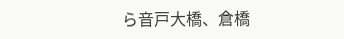ら音戸大橋、倉橋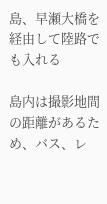島、早瀬大橋を経由して陸路でも入れる

島内は撮影地間の距離があるため、バス、レ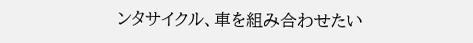ンタサイクル、車を組み合わせたい